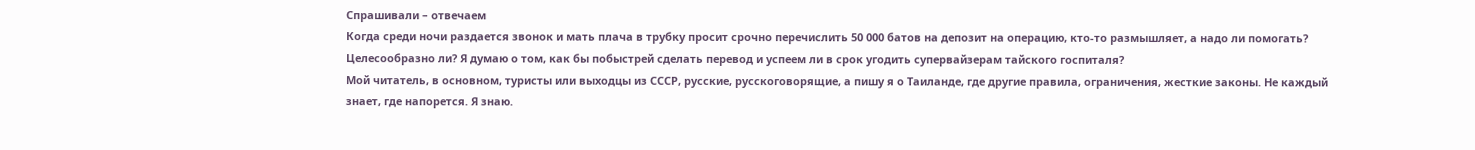Спрашивали – отвечаем
Когда среди ночи раздается звонок и мать плача в трубку просит срочно перечислить 50 000 батов на депозит на операцию, кто-то размышляет, а надо ли помогать? Целесообразно ли? Я думаю о том, как бы побыстрей сделать перевод и успеем ли в срок угодить супервайзерам тайского госпиталя?
Мой читатель, в основном, туристы или выходцы из СССР, русские, русскоговорящие, а пишу я о Таиланде, где другие правила, ограничения, жесткие законы. Не каждый знает, где напорется. Я знаю.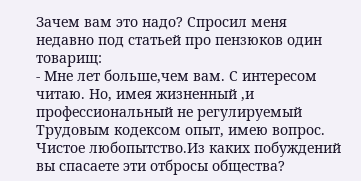Зачем вам это надо? Спросил меня недавно под статьей про пензюков один товарищ:
- Мне лет больше,чем вам. С интересом читаю. Но, имея жизненный ,и профессиональный не регулируемый Трудовым кодексом опыт, имею вопрос. Чистое любопытство.Из каких побуждений вы спасаете эти отбросы общества?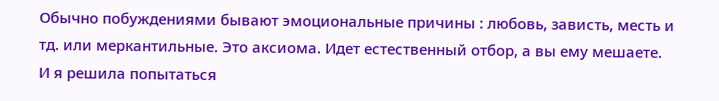Обычно побуждениями бывают эмоциональные причины : любовь, зависть, месть и тд. или меркантильные. Это аксиома. Идет естественный отбор, а вы ему мешаете.
И я решила попытаться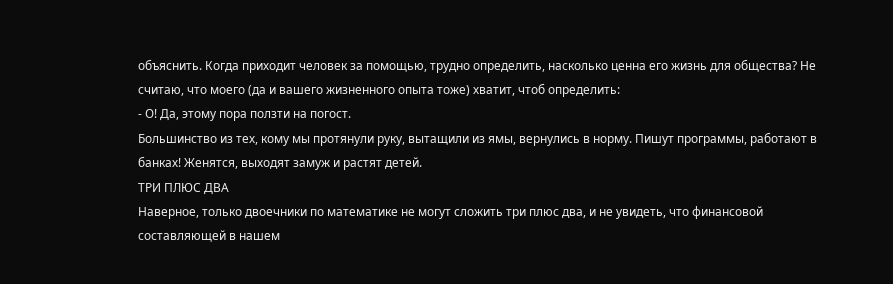объяснить. Когда приходит человек за помощью, трудно определить, насколько ценна его жизнь для общества? Не считаю, что моего (да и вашего жизненного опыта тоже) хватит, чтоб определить:
- О! Да, этому пора ползти на погост.
Большинство из тех, кому мы протянули руку, вытащили из ямы, вернулись в норму. Пишут программы, работают в банках! Женятся, выходят замуж и растят детей.
ТРИ ПЛЮС ДВА
Наверное, только двоечники по математике не могут сложить три плюс два, и не увидеть, что финансовой составляющей в нашем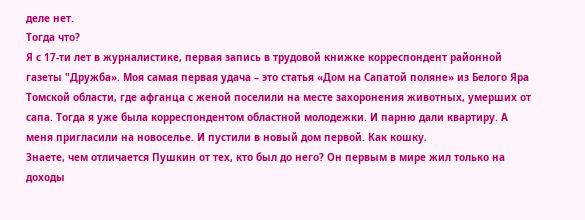деле нет.
Тогда что?
Я с 17-ти лет в журналистике, первая запись в трудовой книжке корреспондент районной газеты "Дружба». Моя самая первая удача – это статья «Дом на Сапатой поляне» из Белого Яра Томской области, где афганца с женой поселили на месте захоронения животных, умерших от сапа. Тогда я уже была корреспондентом областной молодежки. И парню дали квартиру. А меня пригласили на новоселье. И пустили в новый дом первой. Как кошку.
Знаете, чем отличается Пушкин от тех, кто был до него? Он первым в мире жил только на доходы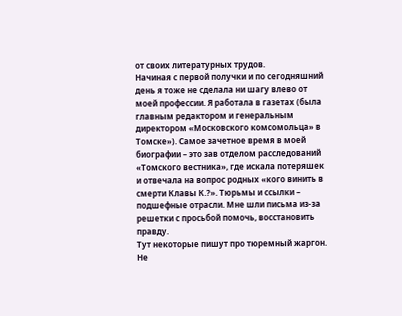от своих литературных трудов.
Начиная с первой получки и по сегодняшний день я тоже не сделала ни шагу влево от моей профессии. Я работала в газетах (была главным редактором и генеральным директором «Московского комсомольца» в Томске»). Самое зачетное время в моей биографии – это зав отделом расследований «Томского вестника», где искала потеряшек и отвечала на вопрос родных «кого винить в смерти Клавы К.?». Тюрьмы и ссылки – подшефные отрасли. Мне шли письма из-за решетки с просьбой помочь, восстановить правду.
Тут некоторые пишут про тюремный жаргон. Не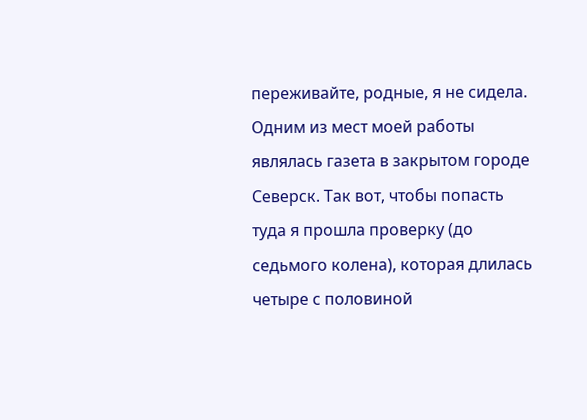переживайте, родные, я не сидела. Одним из мест моей работы являлась газета в закрытом городе Северск. Так вот, чтобы попасть туда я прошла проверку (до седьмого колена), которая длилась четыре с половиной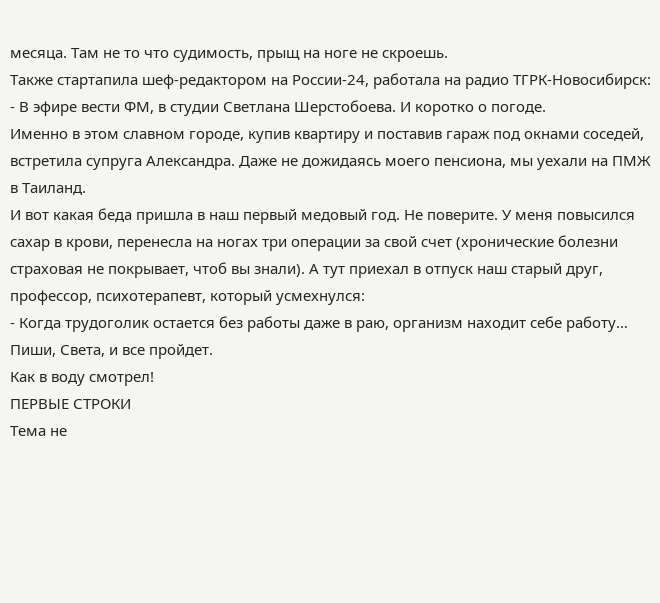месяца. Там не то что судимость, прыщ на ноге не скроешь.
Также стартапила шеф-редактором на России-24, работала на радио ТГРК-Новосибирск:
- В эфире вести ФМ, в студии Светлана Шерстобоева. И коротко о погоде.
Именно в этом славном городе, купив квартиру и поставив гараж под окнами соседей, встретила супруга Александра. Даже не дожидаясь моего пенсиона, мы уехали на ПМЖ в Таиланд.
И вот какая беда пришла в наш первый медовый год. Не поверите. У меня повысился сахар в крови, перенесла на ногах три операции за свой счет (хронические болезни страховая не покрывает, чтоб вы знали). А тут приехал в отпуск наш старый друг, профессор, психотерапевт, который усмехнулся:
- Когда трудоголик остается без работы даже в раю, организм находит себе работу… Пиши, Света, и все пройдет.
Как в воду смотрел!
ПЕРВЫЕ СТРОКИ
Тема не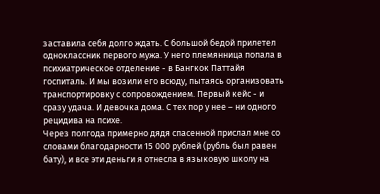заставила себя долго ждать. С большой бедой прилетел одноклассник первого мужа. У него племянница попала в психиатрическое отделение - в Бангкок Паттайя госпиталь. И мы возили его всюду, пытаясь организовать транспортировку с сопровождением. Первый кейс - и сразу удача. И девочка дома. С тех пор у нее – ни одного рецидива на психе.
Через полгода примерно дядя спасенной прислал мне со словами благодарности 15 000 рублей (рубль был равен бату), и все эти деньги я отнесла в языковую школу на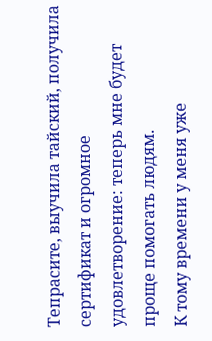Тепрасите, выучила тайский, получила сертификат и огромное удовлетворение: теперь мне будет проще помогать людям.
К тому времени у меня уже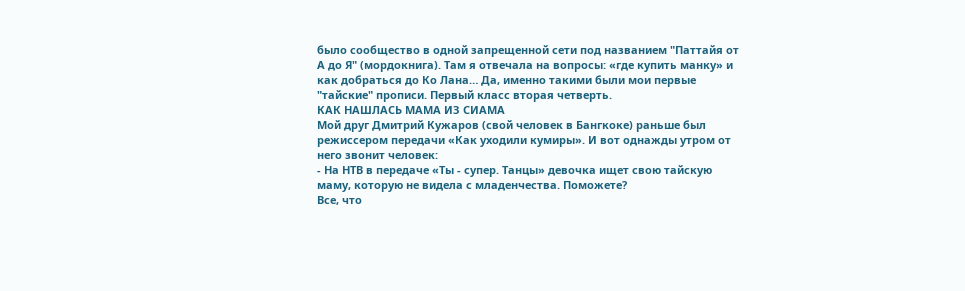было сообщество в одной запрещенной сети под названием "Паттайя от А до Я" (мордокнига). Там я отвечала на вопросы: «где купить манку» и как добраться до Ко Лана… Да, именно такими были мои первые "тайские" прописи. Первый класс вторая четверть.
КАК НАШЛАСЬ МАМА ИЗ СИАМА
Мой друг Дмитрий Кужаров (свой человек в Бангкоке) раньше был режиссером передачи «Как уходили кумиры». И вот однажды утром от него звонит человек:
- На НТВ в передаче «Ты - супер. Танцы» девочка ищет свою тайскую маму, которую не видела с младенчества. Поможете?
Все, что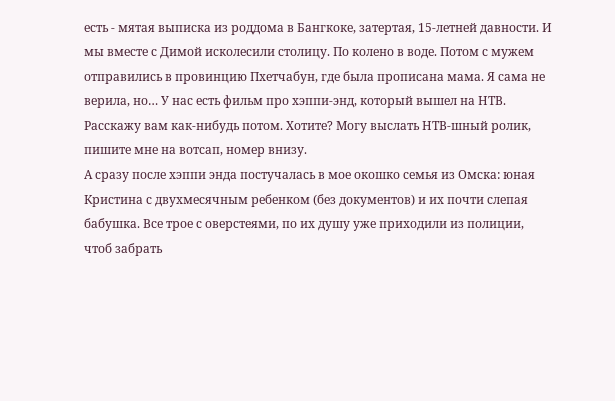есть - мятая выписка из роддома в Бангкоке, затертая, 15-летней давности. И мы вместе с Димой исколесили столицу. По колено в воде. Потом с мужем отправились в провинцию Пхетчабун, где была прописана мама. Я сама не верила, но… У нас есть фильм про хэппи-энд, который вышел на НТВ. Расскажу вам как-нибудь потом. Хотите? Могу выслать НТВ-шный ролик, пишите мне на вотсап, номер внизу.
А сразу после хэппи энда постучалась в мое окошко семья из Омска: юная Кристина с двухмесячным ребенком (без документов) и их почти слепая бабушка. Все трое с оверстеями, по их душу уже приходили из полиции, чтоб забрать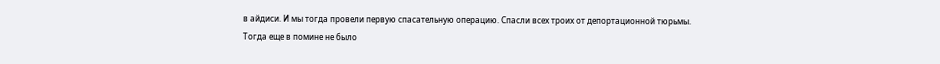в айдиси. И мы тогда провели первую спасательную операцию. Спасли всех троих от депортационной тюрьмы.
Тогда еще в помине не было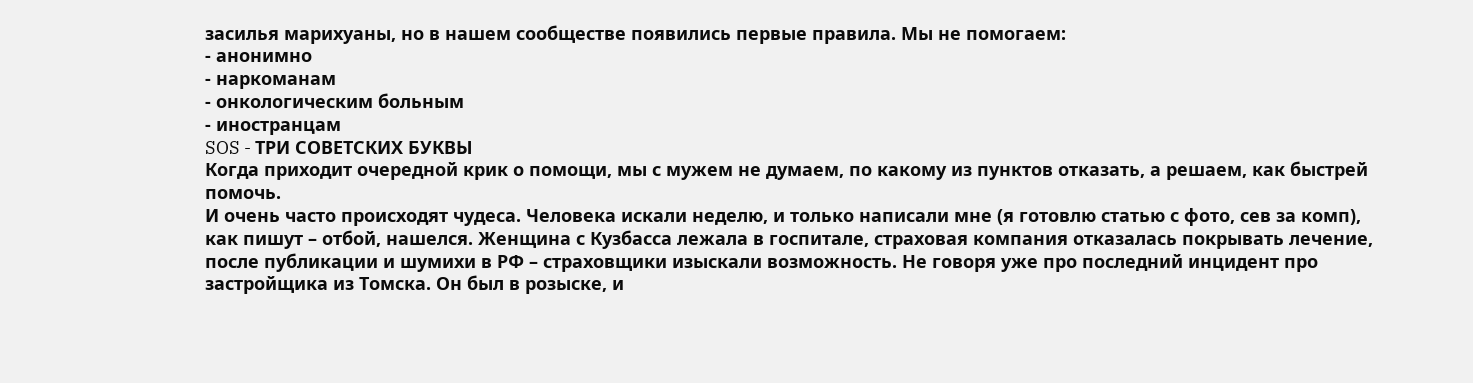засилья марихуаны, но в нашем сообществе появились первые правила. Мы не помогаем:
- анонимно
- наркоманам
- онкологическим больным
- иностранцам
SOS - ТРИ СОВЕТСКИХ БУКВЫ
Когда приходит очередной крик о помощи, мы с мужем не думаем, по какому из пунктов отказать, а решаем, как быстрей помочь.
И очень часто происходят чудеса. Человека искали неделю, и только написали мне (я готовлю статью с фото, сев за комп), как пишут – отбой, нашелся. Женщина с Кузбасса лежала в госпитале, страховая компания отказалась покрывать лечение, после публикации и шумихи в РФ – страховщики изыскали возможность. Не говоря уже про последний инцидент про застройщика из Томска. Он был в розыске, и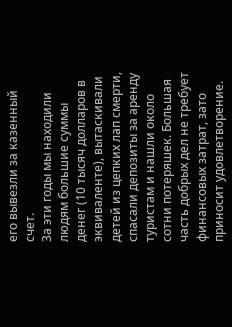его вывезли за казенный счет.
За эти годы мы находили людям большие суммы денег (10 тысяч долларов в эквиваленте), вытаскивали детей из цепких лап смерти, спасали депозиты за аренду туристам и нашли около сотни потеряшек. Большая часть добрых дел не требует финансовых затрат, зато приносит удовлетворение.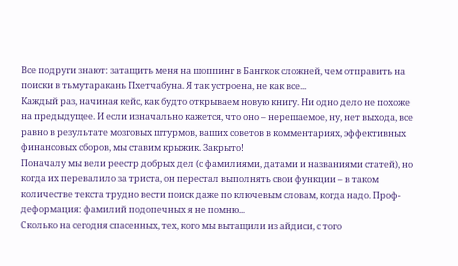Все подруги знают: затащить меня на шоппинг в Бангкок сложней, чем отправить на поиски в тьмутаракань Пхетчабуна. Я так устроена, не как все...
Каждый раз, начиная кейс, как будто открываем новую книгу. Ни одно дело не похоже на предыдущее. И если изначально кажется, что оно – нерешаемое, ну, нет выхода, все равно в результате мозговых штурмов, ваших советов в комментариях, эффективных финансовых сборов, мы ставим крыжик. Закрыто!
Поначалу мы вели реестр добрых дел (с фамилиями, датами и названиями статей), но когда их перевалило за триста, он перестал выполнять свои функции – в таком количестве текста трудно вести поиск даже по ключевым словам, когда надо. Проф-деформация: фамилий подопечных я не помню...
Сколько на сегодня спасенных, тех, кого мы вытащили из айдиси, с того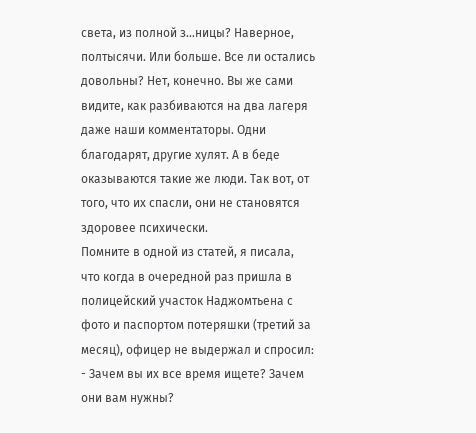света, из полной з…ницы? Наверное, полтысячи. Или больше. Все ли остались довольны? Нет, конечно. Вы же сами видите, как разбиваются на два лагеря даже наши комментаторы. Одни благодарят, другие хулят. А в беде оказываются такие же люди. Так вот, от того, что их спасли, они не становятся здоровее психически.
Помните в одной из статей, я писала, что когда в очередной раз пришла в полицейский участок Наджомтьена с фото и паспортом потеряшки (третий за месяц), офицер не выдержал и спросил:
- Зачем вы их все время ищете? Зачем они вам нужны?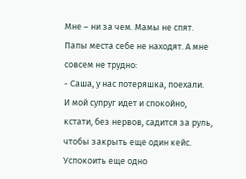Мне – ни за чем. Мамы не спят. Папы места себе не находят. А мне совсем не трудно:
- Саша, у нас потеряшка, поехали.
И мой супруг идет и спокойно, кстати, без нервов, садится за руль, чтобы закрыть еще один кейс. Успокоить еще одно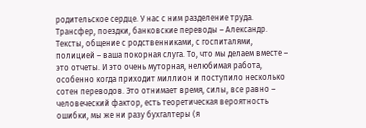родительское сердце. У нас с ним разделение труда. Трансфер, поездки, банковские переводы – Александр. Тексты, общение с родственниками, с госпиталями, полицией – ваша покорная слуга. То, что мы делаем вместе – это отчеты. И это очень муторная, нелюбимая работа, особенно когда приходит миллион и поступило несколько сотен переводов. Это отнимает время, силы, все равно – человеческий фактор, есть теоретическая вероятность ошибки, мы же ни разу бухгалтеры (я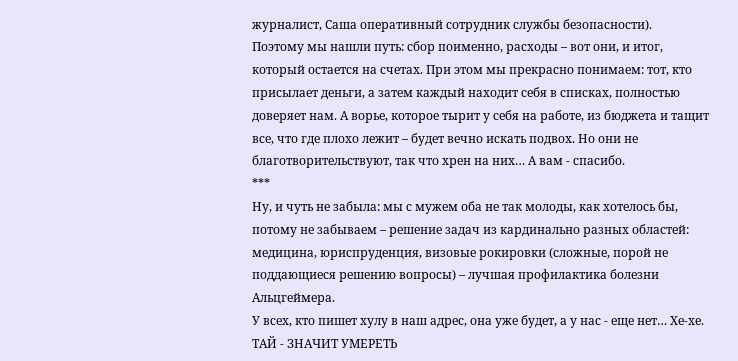журналист, Саша оперативный сотрудник службы безопасности).
Поэтому мы нашли путь: сбор поименно, расходы – вот они, и итог, который остается на счетах. При этом мы прекрасно понимаем: тот, кто присылает деньги, а затем каждый находит себя в списках, полностью доверяет нам. А ворье, которое тырит у себя на работе, из бюджета и тащит все, что где плохо лежит – будет вечно искать подвох. Но они не благотворительствуют, так что хрен на них… А вам - спасибо.
***
Ну, и чуть не забыла: мы с мужем оба не так молоды, как хотелось бы, потому не забываем – решение задач из кардинально разных областей: медицина, юриспруденция, визовые рокировки (сложные, порой не поддающиеся решению вопросы) – лучшая профилактика болезни Альцгеймера.
У всех, кто пишет хулу в наш адрес, она уже будет, а у нас - еще нет… Хе-хе.
ТАЙ - ЗНАЧИТ УМЕРЕТЬ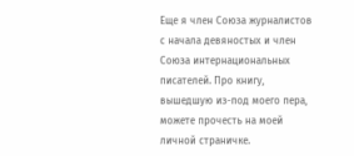Еще я член Союза журналистов с начала девяностых и член Союза интернациональных писателей. Про книгу, вышедшую из-под моего пера, можете прочесть на моей личной страничке.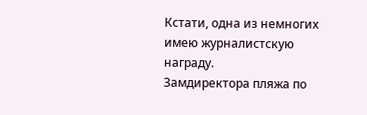Кстати, одна из немногих имею журналистскую награду.
Замдиректора пляжа по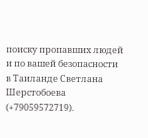поиску пропавших людей и по вашей безопасности в Таиланде Светлана Шерстобоева (+79059572719).